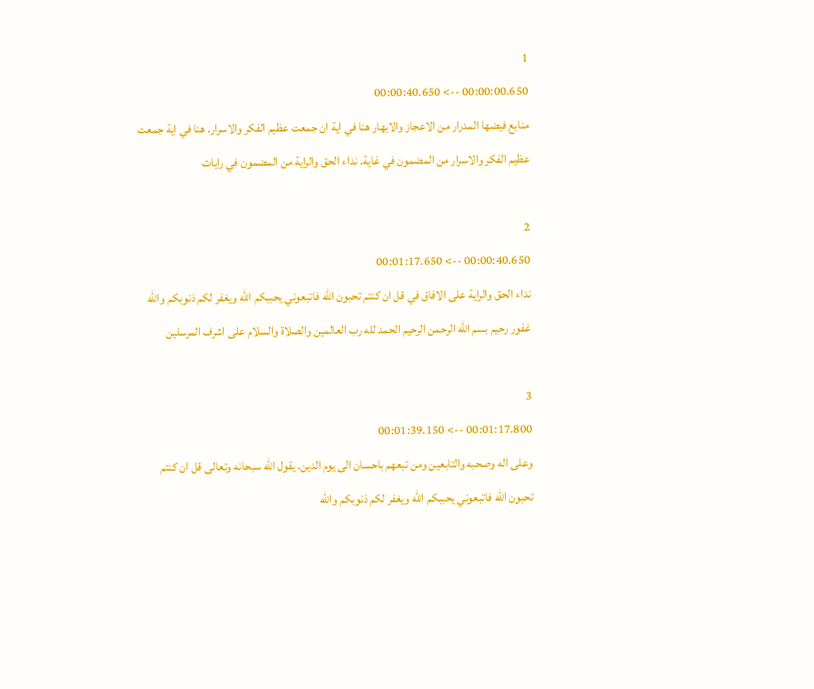1
00:00:00.650 --> 00:00:40.650
منابع فيضها المدرار من الاعجاز والابهار هنا في اية ان جمعت عظيم الفكر والاسرار. هنا في اية جمعت عظيم الفكر والاسرار من المضمون في غاية. نداء الحق والراية من المضمون في رايات

2
00:00:40.650 --> 00:01:17.650
نداء الحق والراية على الافاق في قل ان كنتم تحبون الله فاتبعوني يحببكم الله ويغفر لكم ذنوبكم والله غفور رحيم بسم الله الرحمن الرحيم الحمد لله رب العالمين والصلاة والسلام على اشرف المرسلين

3
00:01:17.800 --> 00:01:39.150
وعلى اله وصحبه والتابعين ومن تبعهم باحسان الى يوم الدين. يقول الله سبحانه وتعالى قل ان كنتم تحبون الله فاتبعوني يحببكم الله ويغفر لكم ذنوبكم والله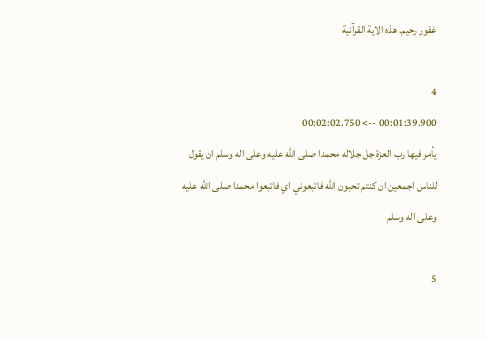غفور رحيم. هذه الاية القرآنية

4
00:01:39.900 --> 00:02:02.750
يأمر فيها رب العزة جل جلاله محمدا صلى الله عليه وعلى اله وسلم ان يقول للناس اجمعين ان كنتم تحبون الله فاتبعوني اي فاتبعوا محمدا صلى الله عليه وعلى اله وسلم

5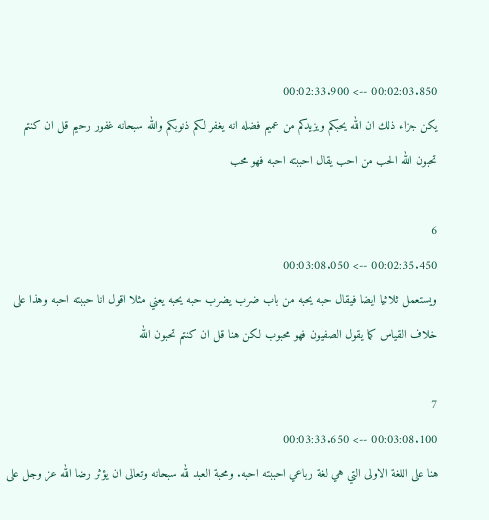00:02:03.850 --> 00:02:33.900
يكن جزاء ذلك ان الله يحبكم ويزيدكم من عميم فضله انه يغفر لكم ذنوبكم والله سبحانه غفور رحيم قل ان كنتم تحبون الله الحب من احب يقال احببته احبه فهو محب

6
00:02:35.450 --> 00:03:08.050
ويستعمل ثلاثيا ايضا فيقال حبه يحبه من باب ضرب يضرب حبه يحبه يعني مثلا اقول انا حببته احبه وهذا على خلاف القياس كما يقول الصفيون فهو محبوب لكن هنا قل ان كنتم تحبون الله

7
00:03:08.100 --> 00:03:33.650
هنا على اللغة الاولى التي هي لغة رباعي احببته احبه. ومحبة العبد لله سبحانه وتعالى ان يؤثر رضا الله عز وجل على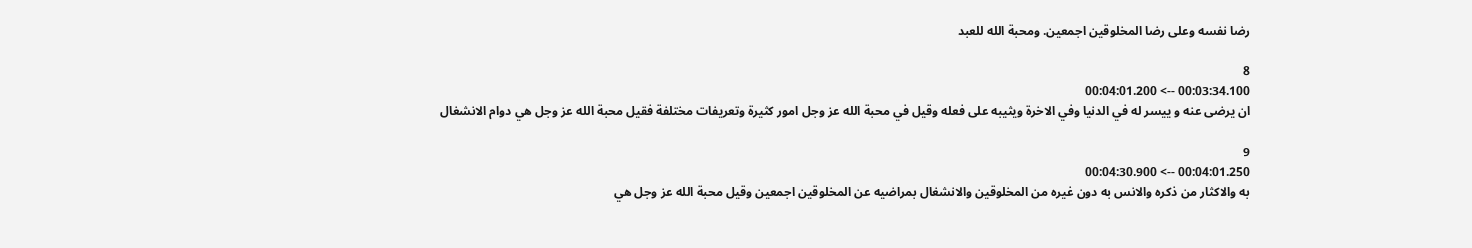رضا نفسه وعلى رضا المخلوقين اجمعين. ومحبة الله للعبد

8
00:03:34.100 --> 00:04:01.200
ان يرضى عنه و ييسر له في الدنيا وفي الاخرة ويثيبه على فعله وقيل في محبة الله عز وجل امور كثيرة وتعريفات مختلفة فقيل محبة الله عز وجل هي دوام الانشغال

9
00:04:01.250 --> 00:04:30.900
به والاكثار من ذكره والانس به دون غيره من المخلوقين والانشغال بمراضيه عن المخلوقين اجمعين وقيل محبة الله عز وجل هي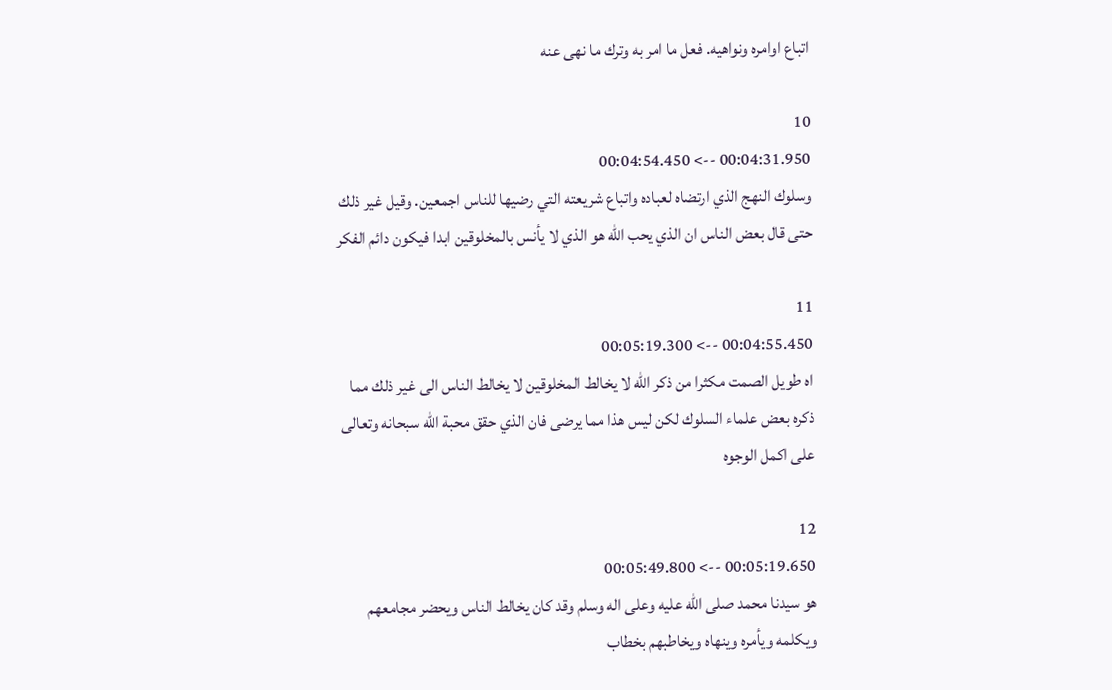اتباع اوامره ونواهيه. فعل ما امر به وترك ما نهى عنه

10
00:04:31.950 --> 00:04:54.450
وسلوك النهج الذي ارتضاه لعباده واتباع شريعته التي رضيها للناس اجمعين. وقيل غير ذلك حتى قال بعض الناس ان الذي يحب الله هو الذي لا يأنس بالمخلوقين ابدا فيكون دائم الفكر

11
00:04:55.450 --> 00:05:19.300
اه طويل الصمت مكثرا من ذكر الله لا يخالط المخلوقين لا يخالط الناس الى غير ذلك مما ذكره بعض علماء السلوك لكن ليس هذا مما يرضى فان الذي حقق محبة الله سبحانه وتعالى على اكمل الوجوه

12
00:05:19.650 --> 00:05:49.800
هو سيدنا محمد صلى الله عليه وعلى اله وسلم وقد كان يخالط الناس ويحضر مجامعهم ويكلمه ويأمره وينهاه ويخاطبهم بخطاب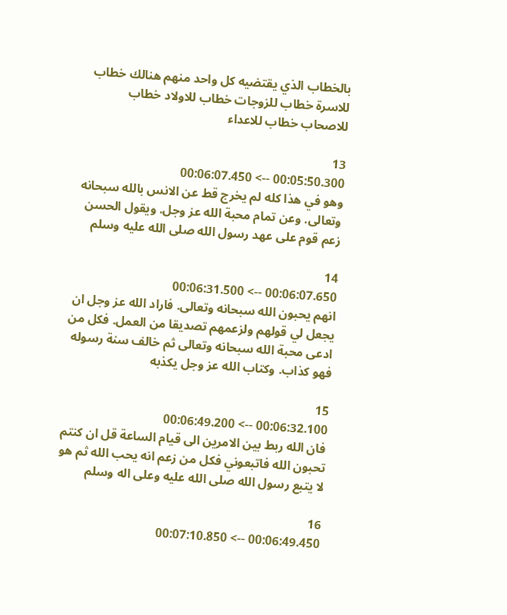بالخطاب الذي يقتضيه كل واحد منهم هنالك خطاب للاسرة خطاب للزوجات خطاب للاولاد خطاب للاصحاب خطاب للاعداء

13
00:05:50.300 --> 00:06:07.450
وهو في هذا كله لم يخرج قط عن الانس بالله سبحانه وتعالى. وعن تمام محبة الله عز وجل. ويقول الحسن زعم قوم على عهد رسول الله صلى الله عليه وسلم

14
00:06:07.650 --> 00:06:31.500
انهم يحبون الله سبحانه وتعالى. فاراد الله عز وجل ان يجعل لي قولهم ولزعمهم تصديقا من العمل. فكل من ادعى محبة الله سبحانه وتعالى ثم خالف سنة رسوله فهو كذاب. وكتاب الله عز وجل يكذبه

15
00:06:32.100 --> 00:06:49.200
فان الله ربط بين الامرين الى قيام الساعة قل ان كنتم تحبون الله فاتبعوني فكل من زعم انه يحب الله ثم هو لا يتبع رسول الله صلى الله عليه وعلى اله وسلم

16
00:06:49.450 --> 00:07:10.850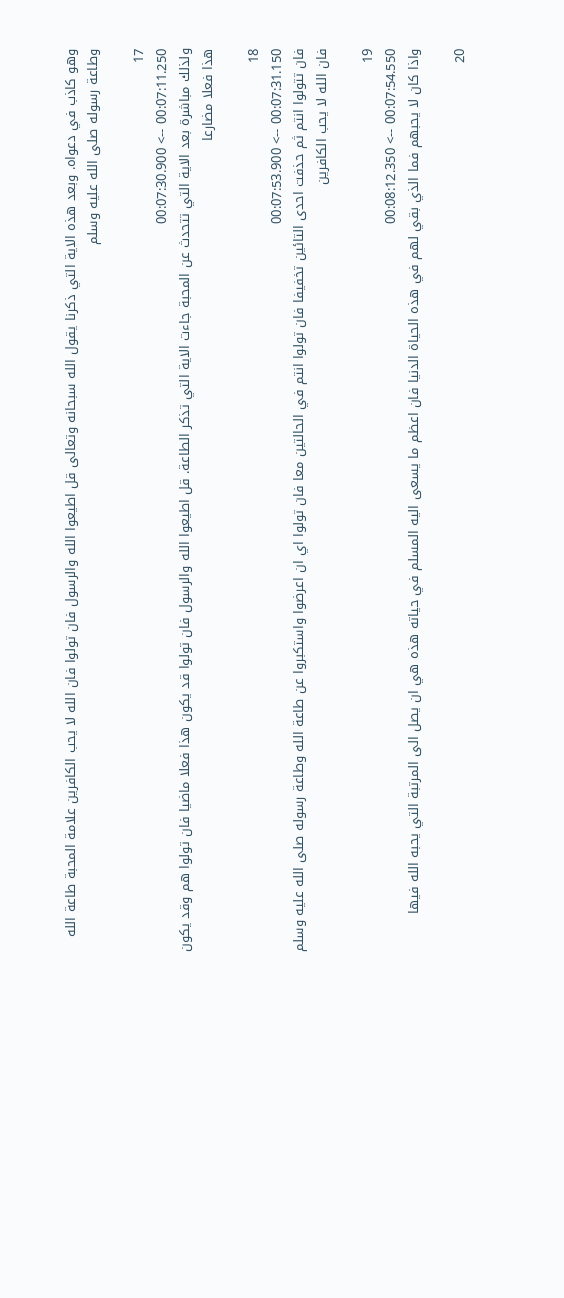وهو كاذب في دعواه. وبعد هذه الاية التي ذكرنا يقول الله سبحانه وتعالى قل اطيعوا الله والرسول فان تولوا فان الله لا يحب الكافرين علامة المحبة طاعة الله وطاعة رسوله صلى الله عليه وسلم

17
00:07:11.250 --> 00:07:30.900
ولذلك مباشرة بعد الاية التي تتحدث عن المحبة جاءت الاية التي تذكر الطاعة. قل اطيعوا الله والرسول فان تولوا قد يكون هذا فعلا ماضيا فان تولوا هم وقد يكون هذا فعلا مضارعا

18
00:07:31.150 --> 00:07:53.900
فان تتولوا انتم ثم حذفت احدى التائين تخفيفا فان تولوا انتم في الحالتين معا فان تولوا اي ان اعرضوا واستكبروا عن طاعة الله وطاعة رسوله صلى الله عليه وسلم فان الله لا يحب الكافرين

19
00:07:54.550 --> 00:08:12.350
واذا كان لا يحبهم فما الذي بقي لهم في هذه الحياة الدنيا فان اعظم ما يسعى اليه المسلم في حياته هذه هي ان يصل الى المرتبة التي يحبه الله فيها

20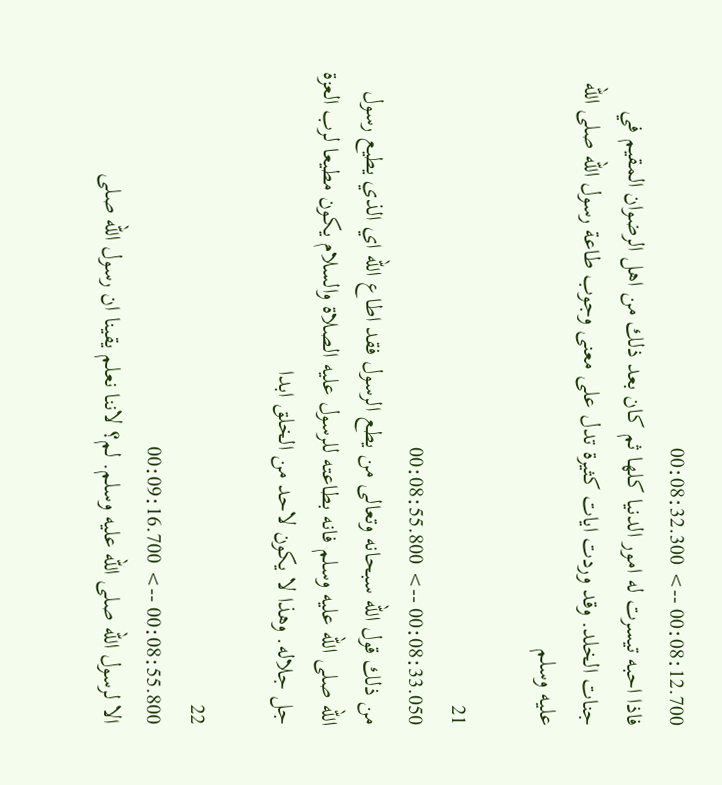00:08:12.700 --> 00:08:32.300
فاذا احبه تيسرت له امور الدنيا كلها ثم كان بعد ذلك من اهل الرضوان المقيم في جنات الخلد. وقد وردت ايات كثيرة تدل على معنى وجوب طاعة رسول الله صلى الله عليه وسلم

21
00:08:33.050 --> 00:08:55.800
من ذلك قول الله سبحانه وتعالى من يطع الرسول فقد اطاع الله اي الذي يطيع رسول الله صلى الله عليه وسلم فانه بطاعته للرسول عليه الصلاة والسلام يكون مطيعا لرب العزة جل جلاله. وهذا لا يكون لاحد من الخلق ابدا

22
00:08:55.800 --> 00:09:16.700
الا لرسول الله صلى الله عليه وسلم. لم؟ لاننا نعلم يقينا ان رسول الله صلى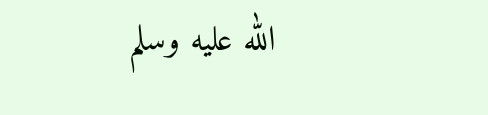الله عليه وسلم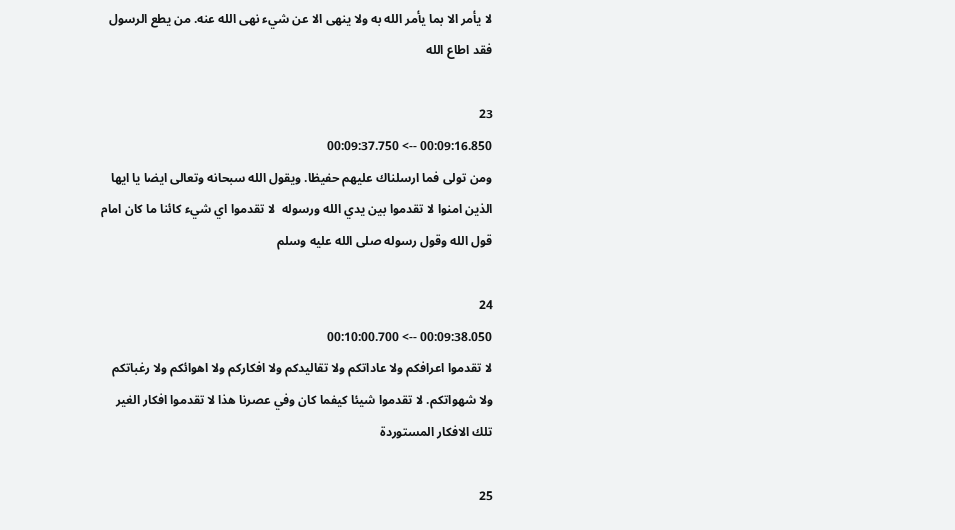لا يأمر الا بما يأمر الله به ولا ينهى الا عن شيء نهى الله عنه. من يطع الرسول فقد اطاع الله

23
00:09:16.850 --> 00:09:37.750
ومن تولى فما ارسلناك عليهم حفيظا. ويقول الله سبحانه وتعالى ايضا يا ايها الذين امنوا لا تقدموا بين يدي الله ورسوله  لا تقدموا اي شيء كائنا ما كان امام قول الله وقول رسوله صلى الله عليه وسلم

24
00:09:38.050 --> 00:10:00.700
لا تقدموا اعرافكم ولا عاداتكم ولا تقاليدكم ولا افكاركم ولا اهوائكم ولا رغباتكم ولا شهواتكم. لا تقدموا شيئا كيفما كان وفي عصرنا هذا لا تقدموا افكار الغير تلك الافكار المستوردة

25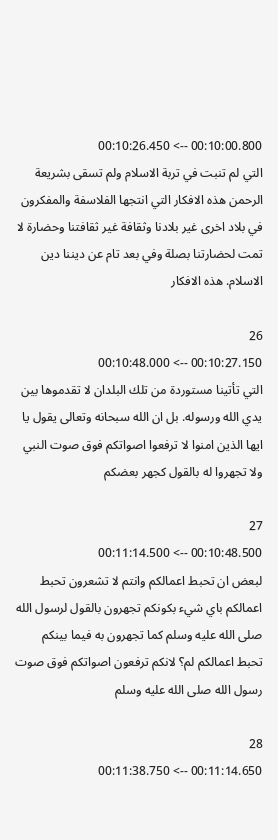00:10:00.800 --> 00:10:26.450
التي لم تنبت في تربة الاسلام ولم تسقى بشريعة الرحمن هذه الافكار التي انتجها الفلاسفة والمفكرون في بلاد اخرى غير بلادنا وثقافة غير ثقافتنا وحضارة لا تمت لحضارتنا بصلة وفي بعد تام عن ديننا دين الاسلام. هذه الافكار

26
00:10:27.150 --> 00:10:48.000
التي تأتينا مستوردة من تلك البلدان لا تقدموها بين يدي الله ورسوله. بل ان الله سبحانه وتعالى يقول يا ايها الذين امنوا لا ترفعوا اصواتكم فوق صوت النبي ولا تجهروا له بالقول كجهر بعضكم

27
00:10:48.500 --> 00:11:14.500
لبعض ان تحبط اعمالكم وانتم لا تشعرون تحبط اعمالكم باي شيء بكونكم تجهرون بالقول لرسول الله صلى الله عليه وسلم كما تجهرون به فيما بينكم تحبط اعمالكم لم؟ لانكم ترفعون اصواتكم فوق صوت رسول الله صلى الله عليه وسلم

28
00:11:14.650 --> 00:11:38.750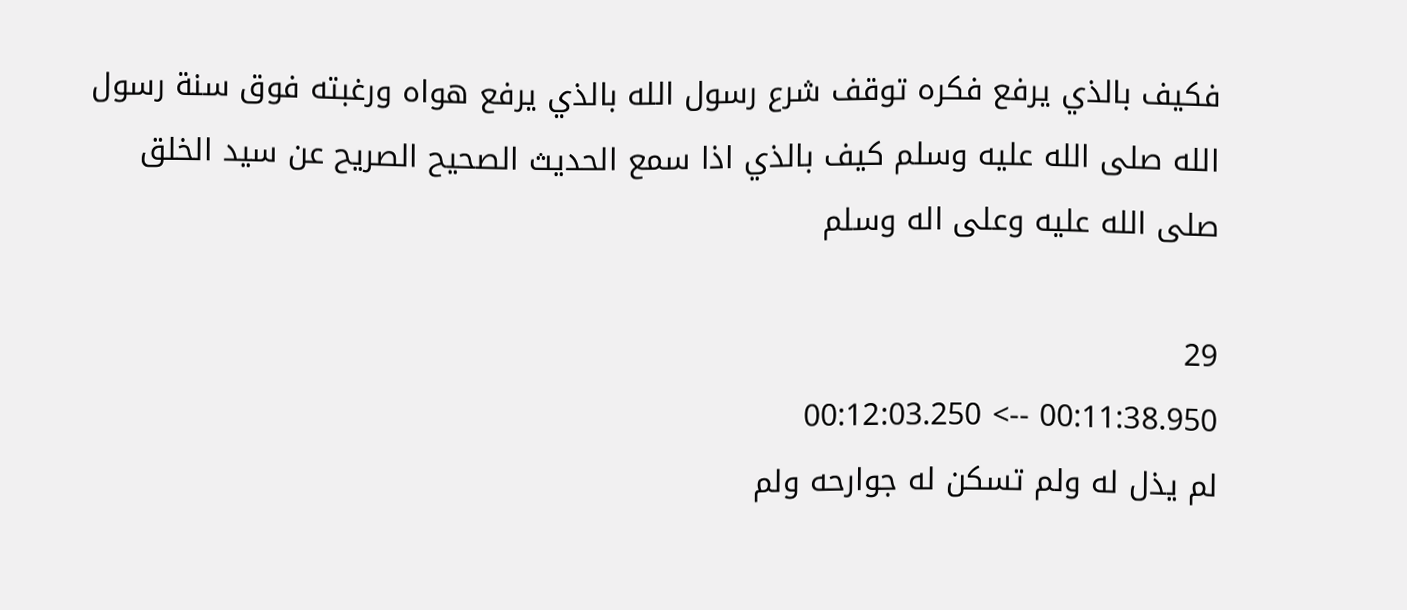فكيف بالذي يرفع فكره توقف شرع رسول الله بالذي يرفع هواه ورغبته فوق سنة رسول الله صلى الله عليه وسلم كيف بالذي اذا سمع الحديث الصحيح الصريح عن سيد الخلق صلى الله عليه وعلى اله وسلم

29
00:11:38.950 --> 00:12:03.250
لم يذل له ولم تسكن له جوارحه ولم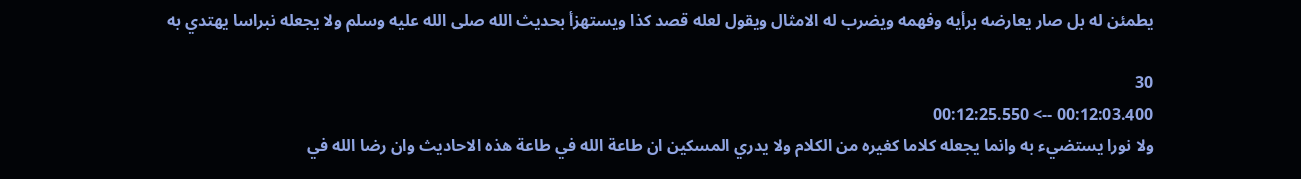يطمئن له بل صار يعارضه برأيه وفهمه ويضرب له الامثال ويقول لعله قصد كذا ويستهزأ بحديث الله صلى الله عليه وسلم ولا يجعله نبراسا يهتدي به

30
00:12:03.400 --> 00:12:25.550
ولا نورا يستضيء به وانما يجعله كلاما كغيره من الكلام ولا يدري المسكين ان طاعة الله في طاعة هذه الاحاديث وان رضا الله في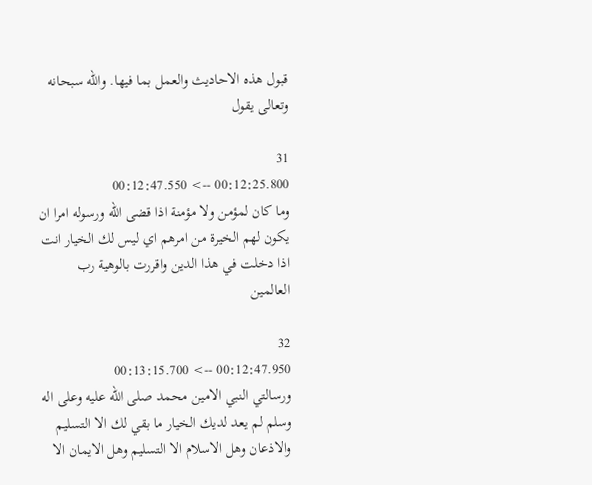قبول هذه الاحاديث والعمل بما فيها. والله سبحانه وتعالى يقول

31
00:12:25.800 --> 00:12:47.550
وما كان لمؤمن ولا مؤمنة اذا قضى الله ورسوله امرا ان يكون لهم الخيرة من امرهم اي ليس لك الخيار انت اذا دخلت في هذا الدين واقررت بالوهية رب العالمين

32
00:12:47.950 --> 00:13:15.700
ورسالتي النبي الامين محمد صلى الله عليه وعلى اله وسلم لم يعد لديك الخيار ما بقي لك الا التسليم والاذعان وهل الاسلام الا التسليم وهل الايمان الا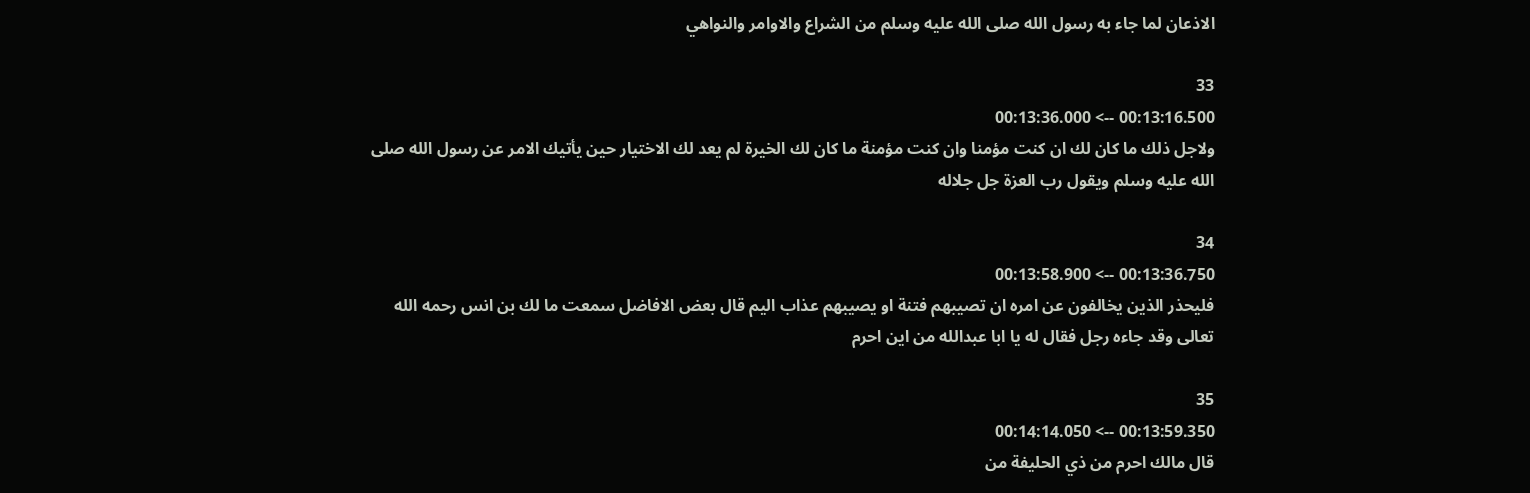الاذعان لما جاء به رسول الله صلى الله عليه وسلم من الشراع والاوامر والنواهي

33
00:13:16.500 --> 00:13:36.000
ولاجل ذلك ما كان لك ان كنت مؤمنا وان كنت مؤمنة ما كان لك الخيرة لم يعد لك الاختيار حين يأتيك الامر عن رسول الله صلى الله عليه وسلم ويقول رب العزة جل جلاله

34
00:13:36.750 --> 00:13:58.900
فليحذر الذين يخالفون عن امره ان تصيبهم فتنة او يصيبهم عذاب اليم قال بعض الافاضل سمعت ما لك بن انس رحمه الله تعالى وقد جاءه رجل فقال له يا ابا عبدالله من اين احرم

35
00:13:59.350 --> 00:14:14.050
قال مالك احرم من ذي الحليفة من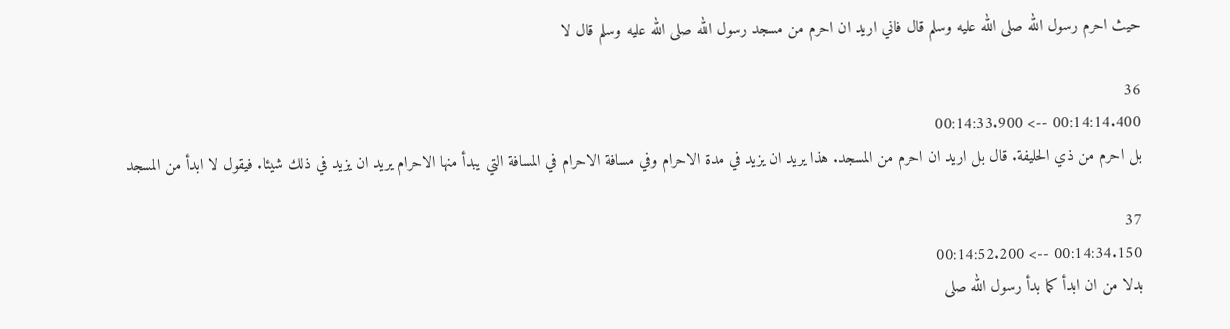حيث احرم رسول الله صلى الله عليه وسلم قال فاني اريد ان احرم من مسجد رسول الله صلى الله عليه وسلم قال لا

36
00:14:14.400 --> 00:14:33.900
بل احرم من ذي الحليفة. قال بل اريد ان احرم من المسجد. هذا يريد ان يزيد في مدة الاحرام وفي مسافة الاحرام في المسافة التي يبدأ منها الاحرام يريد ان يزيد في ذلك شيئا. فيقول لا ابدأ من المسجد

37
00:14:34.150 --> 00:14:52.200
بدلا من ان ابدأ كما بدأ رسول الله صلى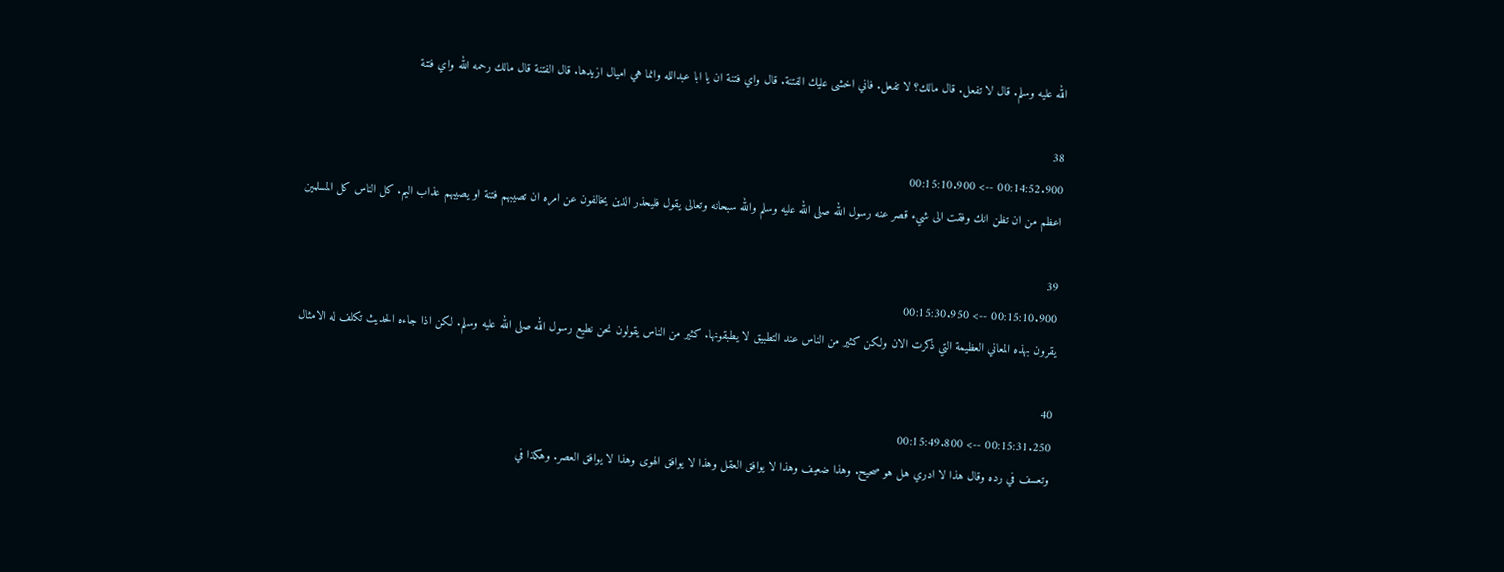الله عليه وسلم. قال لا تفعل. قال مالك؟ لا تفعل. فاني اخشى عليك الفتنة. قال واي فتنة ان يا ابا عبدالله وانما هي اميال ازيدها. قال الفتنة قال مالك رحمه الله واي فتنة

38
00:14:52.900 --> 00:15:10.900
اعظم من ان تظن انك وفقت الى شيء قصر عنه رسول الله صلى الله عليه وسلم والله سبحانه وتعالى يقول فليحذر الذين يخالفون عن امره ان تصيبهم فتنة او يصيبهم عذاب اليم. كل الناس كل المسلمين

39
00:15:10.900 --> 00:15:30.950
يقرون بهذه المعاني العظيمة التي ذكرت الان ولكن كثير من الناس عند التطبيق لا يطبقونها. كثير من الناس يقولون نحن نطيع رسول الله صلى الله عليه وسلم. لكن اذا جاءه الحديث تكلف له الامثال

40
00:15:31.250 --> 00:15:49.800
وتعسف في رده وقال هذا لا ادري هل هو صحيح. وهذا ضعيف وهذا لا يوافق العقل وهذا لا يوافق الهوى وهذا لا يوافق العصر. وهكذا في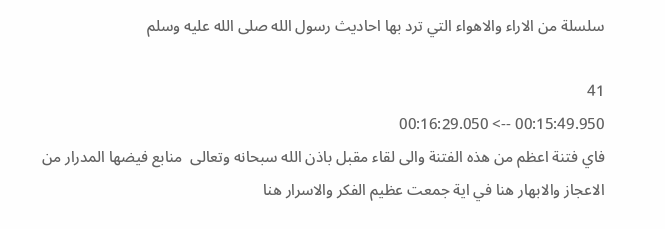سلسلة من الاراء والاهواء التي ترد بها احاديث رسول الله صلى الله عليه وسلم

41
00:15:49.950 --> 00:16:29.050
فاي فتنة اعظم من هذه الفتنة والى لقاء مقبل باذن الله سبحانه وتعالى  منابع فيضها المدرار من الاعجاز والابهار هنا في اية جمعت عظيم الفكر والاسرار هنا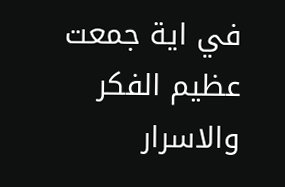في اية جمعت عظيم الفكر والاسرار